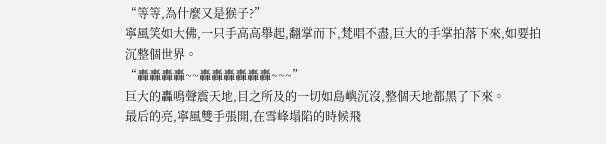“等等,為什麼又是猴子?”
寧風笑如大佛,一只手高高舉起,翻掌而下,梵唱不盡,巨大的手掌拍落下來,如要拍沉整個世界。
“轟轟轟轟~~轟轟轟轟轟轟~~~”
巨大的轟鳴聲震天地,目之所及的一切如島嶼沉沒,整個天地都黑了下來。
最后的亮,寧風雙手張開,在雪峰塌陷的時候飛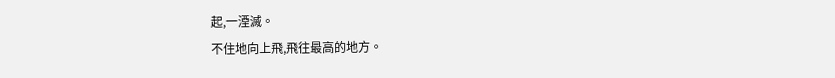起,一湮滅。
不住地向上飛,飛往最高的地方。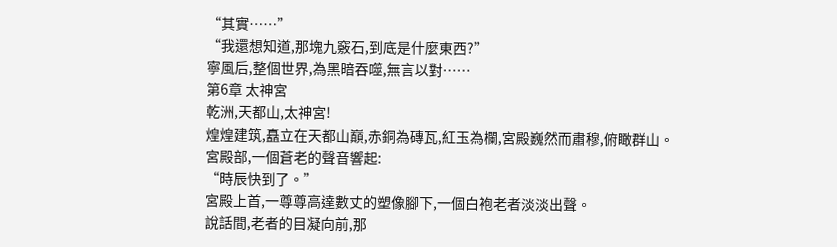“其實……”
“我還想知道,那塊九竅石,到底是什麼東西?”
寧風后,整個世界,為黑暗吞噬,無言以對……
第6章 太神宮
乾洲,天都山,太神宮!
煌煌建筑,矗立在天都山巔,赤銅為磚瓦,紅玉為欄,宮殿巍然而肅穆,俯瞰群山。
宮殿部,一個蒼老的聲音響起:
“時辰快到了。”
宮殿上首,一尊尊高達數丈的塑像腳下,一個白袍老者淡淡出聲。
說話間,老者的目凝向前,那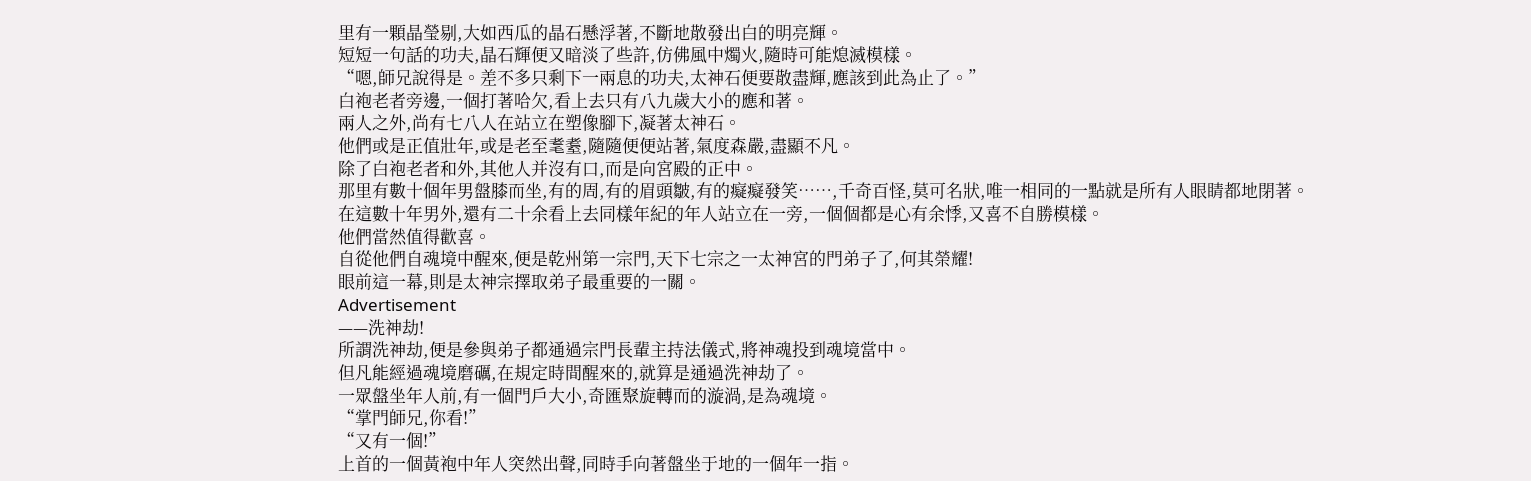里有一顆晶瑩剔,大如西瓜的晶石懸浮著,不斷地散發出白的明亮輝。
短短一句話的功夫,晶石輝便又暗淡了些許,仿佛風中燭火,隨時可能熄滅模樣。
“嗯,師兄說得是。差不多只剩下一兩息的功夫,太神石便要散盡輝,應該到此為止了。”
白袍老者旁邊,一個打著哈欠,看上去只有八九歲大小的應和著。
兩人之外,尚有七八人在站立在塑像腳下,凝著太神石。
他們或是正值壯年,或是老至耄耋,隨隨便便站著,氣度森嚴,盡顯不凡。
除了白袍老者和外,其他人并沒有口,而是向宮殿的正中。
那里有數十個年男盤膝而坐,有的周,有的眉頭皺,有的癡癡發笑……,千奇百怪,莫可名狀,唯一相同的一點就是所有人眼睛都地閉著。
在這數十年男外,還有二十余看上去同樣年紀的年人站立在一旁,一個個都是心有余悸,又喜不自勝模樣。
他們當然值得歡喜。
自從他們自魂境中醒來,便是乾州第一宗門,天下七宗之一太神宮的門弟子了,何其榮耀!
眼前這一幕,則是太神宗擇取弟子最重要的一關。
Advertisement
——洗神劫!
所謂洗神劫,便是參與弟子都通過宗門長輩主持法儀式,將神魂投到魂境當中。
但凡能經過魂境磨礪,在規定時間醒來的,就算是通過洗神劫了。
一眾盤坐年人前,有一個門戶大小,奇匯聚旋轉而的漩渦,是為魂境。
“掌門師兄,你看!”
“又有一個!”
上首的一個黃袍中年人突然出聲,同時手向著盤坐于地的一個年一指。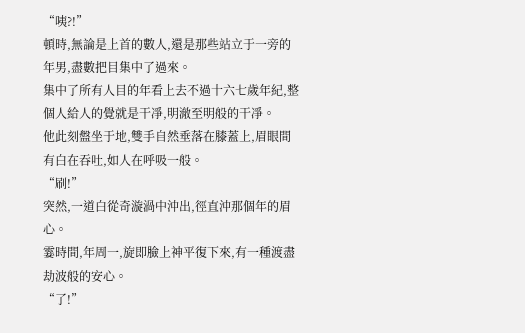“咦?!”
頓時,無論是上首的數人,還是那些站立于一旁的年男,盡數把目集中了過來。
集中了所有人目的年看上去不過十六七歲年紀,整個人給人的覺就是干凈,明澈至明般的干凈。
他此刻盤坐于地,雙手自然垂落在膝蓋上,眉眼間有白在吞吐,如人在呼吸一般。
“刷!”
突然,一道白從奇漩渦中沖出,徑直沖那個年的眉心。
霎時間,年周一,旋即臉上神平復下來,有一種渡盡劫波般的安心。
“了!”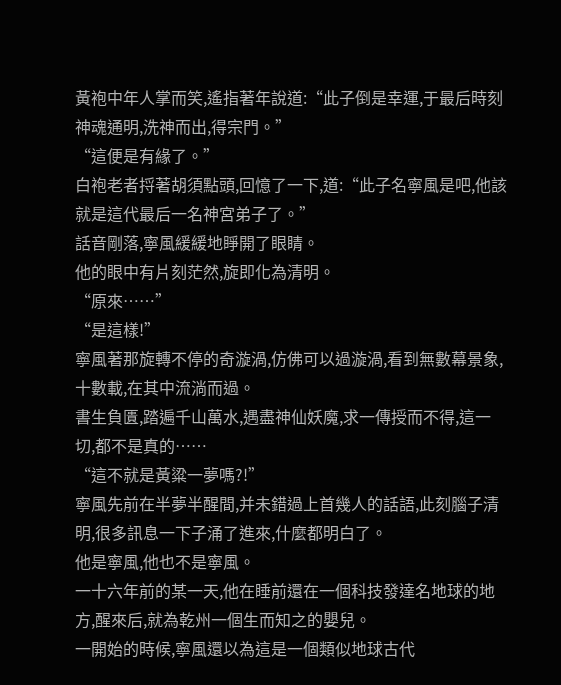黃袍中年人掌而笑,遙指著年說道:“此子倒是幸運,于最后時刻神魂通明,洗神而出,得宗門。”
“這便是有緣了。”
白袍老者捋著胡須點頭,回憶了一下,道:“此子名寧風是吧,他該就是這代最后一名神宮弟子了。”
話音剛落,寧風緩緩地睜開了眼睛。
他的眼中有片刻茫然,旋即化為清明。
“原來……”
“是這樣!”
寧風著那旋轉不停的奇漩渦,仿佛可以過漩渦,看到無數幕景象,十數載,在其中流淌而過。
書生負匱,踏遍千山萬水,遇盡神仙妖魔,求一傳授而不得,這一切,都不是真的……
“這不就是黃粱一夢嗎?!”
寧風先前在半夢半醒間,并未錯過上首幾人的話語,此刻腦子清明,很多訊息一下子涌了進來,什麼都明白了。
他是寧風,他也不是寧風。
一十六年前的某一天,他在睡前還在一個科技發達名地球的地方,醒來后,就為乾州一個生而知之的嬰兒。
一開始的時候,寧風還以為這是一個類似地球古代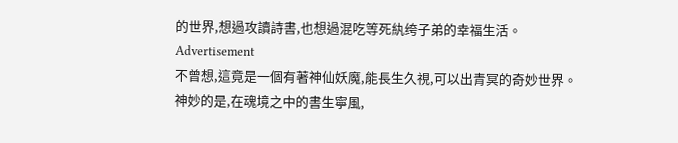的世界,想過攻讀詩書,也想過混吃等死紈绔子弟的幸福生活。
Advertisement
不曾想,這竟是一個有著神仙妖魔,能長生久視,可以出青冥的奇妙世界。
神妙的是,在魂境之中的書生寧風,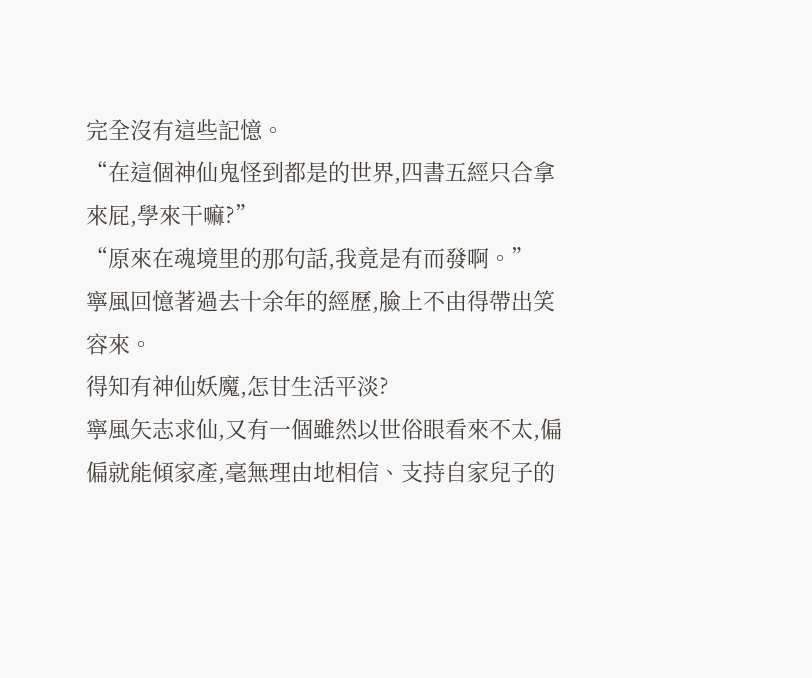完全沒有這些記憶。
“在這個神仙鬼怪到都是的世界,四書五經只合拿來屁,學來干嘛?”
“原來在魂境里的那句話,我竟是有而發啊。”
寧風回憶著過去十余年的經歷,臉上不由得帶出笑容來。
得知有神仙妖魔,怎甘生活平淡?
寧風矢志求仙,又有一個雖然以世俗眼看來不太,偏偏就能傾家產,毫無理由地相信、支持自家兒子的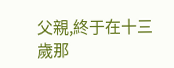父親,終于在十三歲那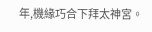年,機緣巧合下拜太神宮。